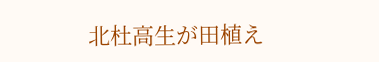北杜高生が田植え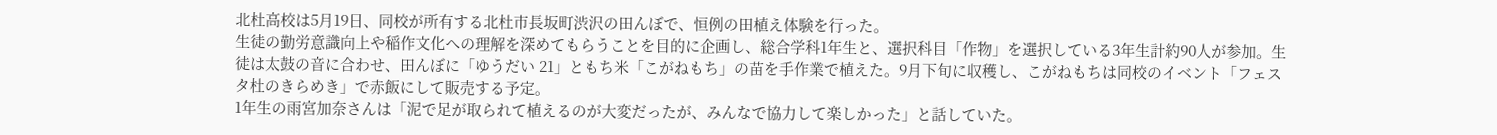北杜高校は5月19日、同校が所有する北杜市長坂町渋沢の田んぼで、恒例の田植え体験を行った。
生徒の勤労意識向上や稲作文化への理解を深めてもらうことを目的に企画し、総合学科1年生と、選択科目「作物」を選択している3年生計約90人が参加。生徒は太鼓の音に合わせ、田んぼに「ゆうだい 21」ともち米「こがねもち」の苗を手作業で植えた。9月下旬に収穫し、こがねもちは同校のイベント「フェスタ杜のきらめき」で赤飯にして販売する予定。
1年生の雨宮加奈さんは「泥で足が取られて植えるのが大変だったが、みんなで協力して楽しかった」と話していた。